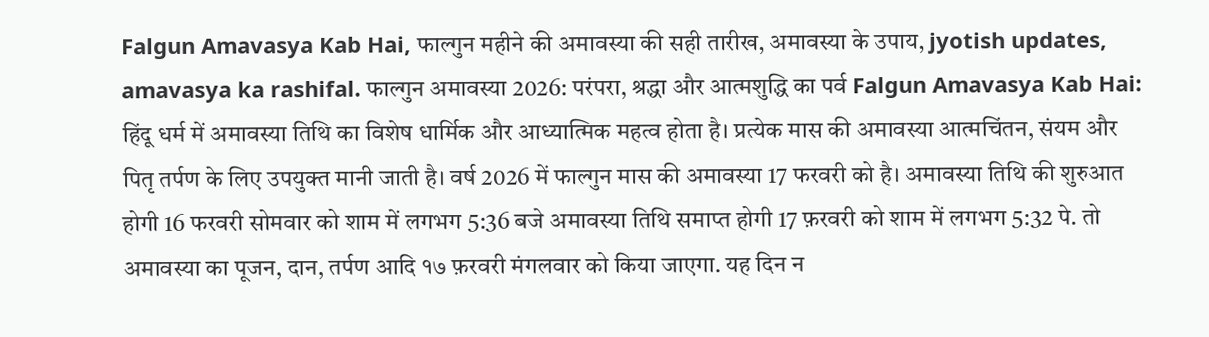Falgun Amavasya Kab Hai, फाल्गुन महीने की अमावस्या की सही तारीख, अमावस्या के उपाय, jyotish updates, amavasya ka rashifal. फाल्गुन अमावस्या 2026: परंपरा, श्रद्धा और आत्मशुद्धि का पर्व Falgun Amavasya Kab Hai: हिंदू धर्म में अमावस्या तिथि का विशेष धार्मिक और आध्यात्मिक महत्व होता है। प्रत्येक मास की अमावस्या आत्मचिंतन, संयम और पितृ तर्पण के लिए उपयुक्त मानी जाती है। वर्ष 2026 में फाल्गुन मास की अमावस्या 17 फरवरी को है। अमावस्या तिथि की शुरुआत होगी 16 फरवरी सोमवार को शाम में लगभग 5:36 बजे अमावस्या तिथि समाप्त होगी 17 फ़रवरी को शाम में लगभग 5:32 पे. तो अमावस्या का पूजन, दान, तर्पण आदि १७ फ़रवरी मंगलवार को किया जाएगा. यह दिन न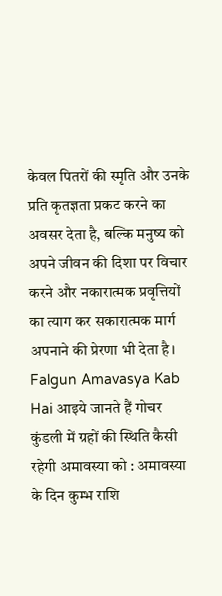केवल पितरों की स्मृति और उनके प्रति कृतज्ञता प्रकट करने का अवसर देता है, बल्कि मनुष्य को अपने जीवन की दिशा पर विचार करने और नकारात्मक प्रवृत्तियों का त्याग कर सकारात्मक मार्ग अपनाने की प्रेरणा भी देता है। Falgun Amavasya Kab Hai आइये जानते हैं गोचर कुंडली में ग्रहों की स्थिति कैसी रहेगी अमावस्या को : अमावस्या के दिन कुम्भ राशि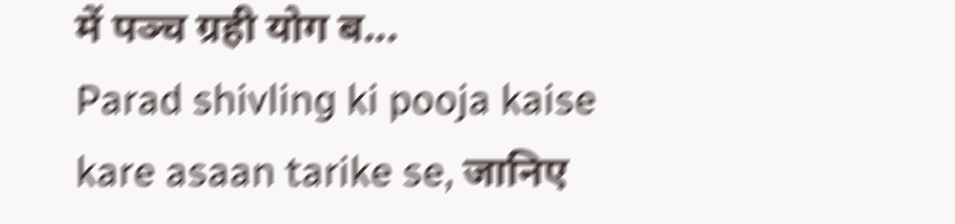में पञ्च ग्रही योग ब...
Parad shivling ki pooja kaise kare asaan tarike se, जानिए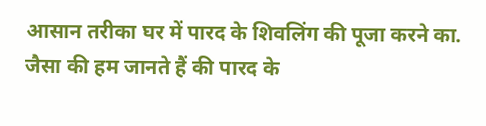आसान तरीका घर में पारद के शिवलिंग की पूजा करने का. जैसा की हम जानते हैं की पारद के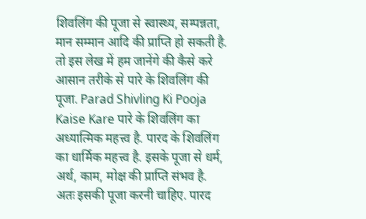शिवलिंग की पूजा से स्वास्थ्य, सम्पन्नता, मान सम्मान आदि की प्राप्ति हो सकती है. तो इस लेख में हम जानेंगे की कैसे करे आसान तरीके से पारे के शिवलिंग की पूजा. Parad Shivling Ki Pooja Kaise Kare पारे के शिवलिंग का अध्यात्मिक महत्त्व है. पारद के शिवलिंग का धार्मिक महत्त्व है. इसके पूजा से धर्म, अर्थ, काम, मोक्ष की प्राप्ति संभव है. अतः इसकी पूजा करनी चाहिए. पारद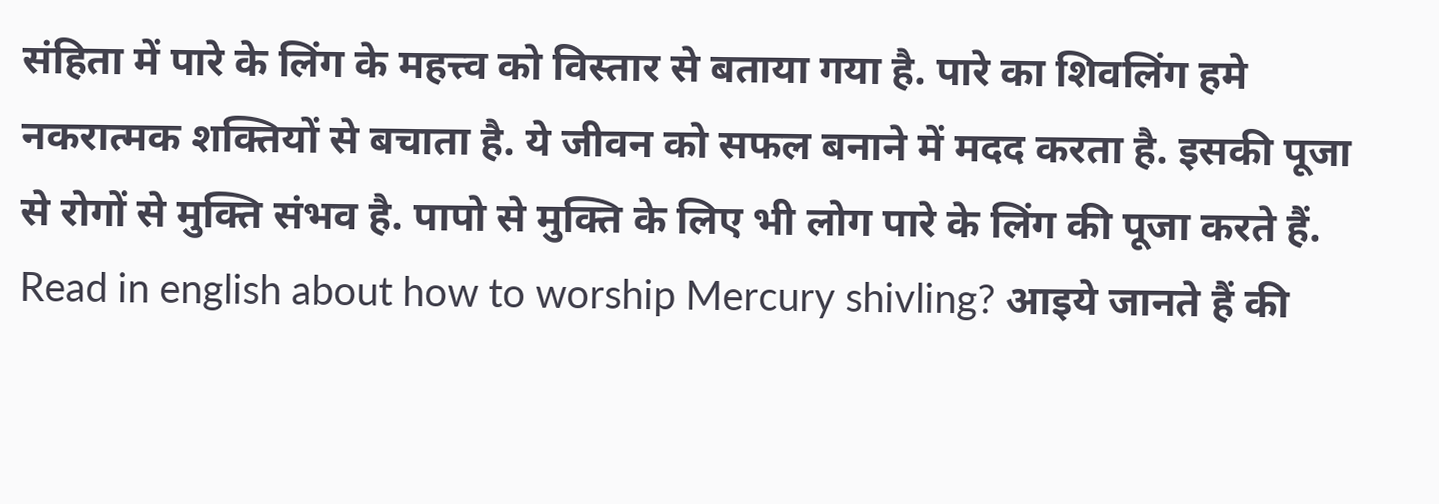संहिता में पारे के लिंग के महत्त्व को विस्तार से बताया गया है. पारे का शिवलिंग हमे नकरात्मक शक्तियों से बचाता है. ये जीवन को सफल बनाने में मदद करता है. इसकी पूजा से रोगों से मुक्ति संभव है. पापो से मुक्ति के लिए भी लोग पारे के लिंग की पूजा करते हैं. Read in english about how to worship Mercury shivling? आइये जानते हैं की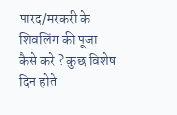पारद/मरकरी के शिवलिंग की पूजा कैसे करे ? कुछ विशेष दिन होते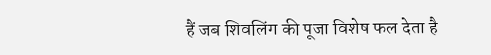हैं जब शिवलिंग की पूजा विशेष फल देता है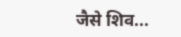जैसे शिव...